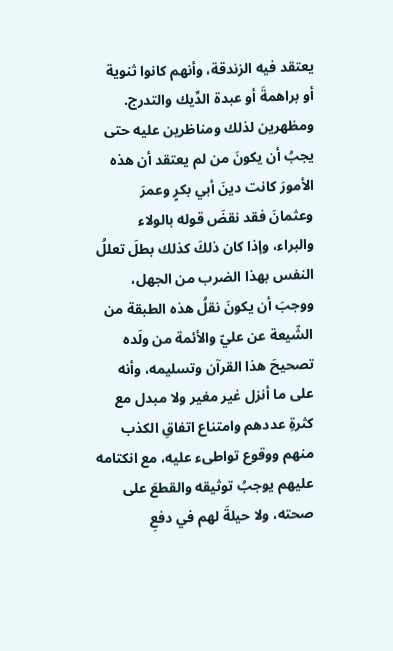يعتقد فيه الزندقة، وأنهم كانوا ثنوية أو براهمةَ أو عبدة الدِّيك والتدرج.
ومظهرين لذلك ومناظرين عليه حتى يجبُ أن يكونَ من لم يعتقد أن هذه
الأمورَ كانت دينَ أبي بكرٍ وعمرَ وعثمانَ فقد نقضَ قوله بالولاء والبراء، وإذا كان ذلكَ كذلك بطلَ تعللُ النفس بهذا الضرب من الجهل، ووجبَ أن يكونَ نقلُ هذه الطبقة من الشّيعة عن عليّ والأئمة من ولَده تصحيحَ هذا القرآن وتسليمه، وأنه على ما أنزل غير مغير ولا مبدل مع كثرةِ عددهم وامتناع اتفاقِ الكذب منهم ووقوع تواطىء عليه، مع انكتامه عليهم يوجبُ توثيقه والقطعَ على صحته، ولا حيلةَ لهم في دفعِ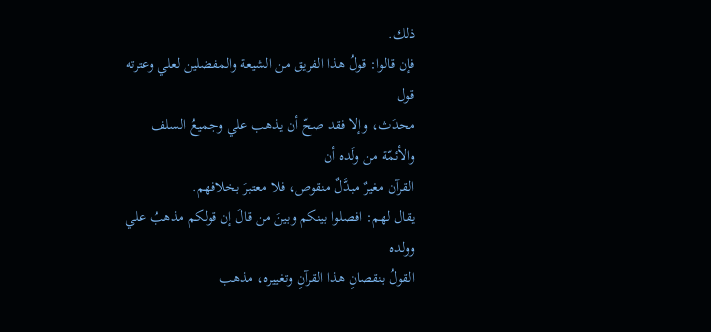ذلك.
فإن قالوا: قولُ هذا الفريق من الشيعة والمفضلين لعلي وعترته قول
محدَث، وإلا فقد صحّ أن يذهب علي وجميعُ السلف والأئمّة من ولَده أن
القرآن مغيرٌ مبدَّلٌ منقوص، فلا معتبرَ بخلافهم.
يقال لهم: افصلوا بينكم وبينَ من قالَ إن قولكم مذهبُ علي وولده
القولُ بنقصانِ هذا القرآنِ وتغييره، مذهب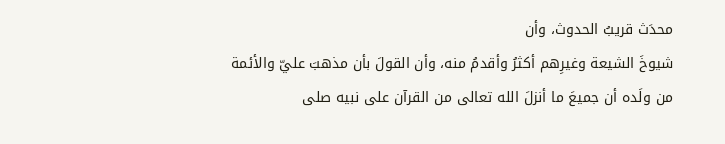محدَث قريبُ الحدوث، وأن
شيوخَ الشيعة وغيرِهم أكثرُ وأقدمُ منه، وأن القولَ بأن مذهبَ عليّ والأئمة
من ولَده أن جميعَ ما أنزلَ الله تعالى من القرآن على نبيه صلى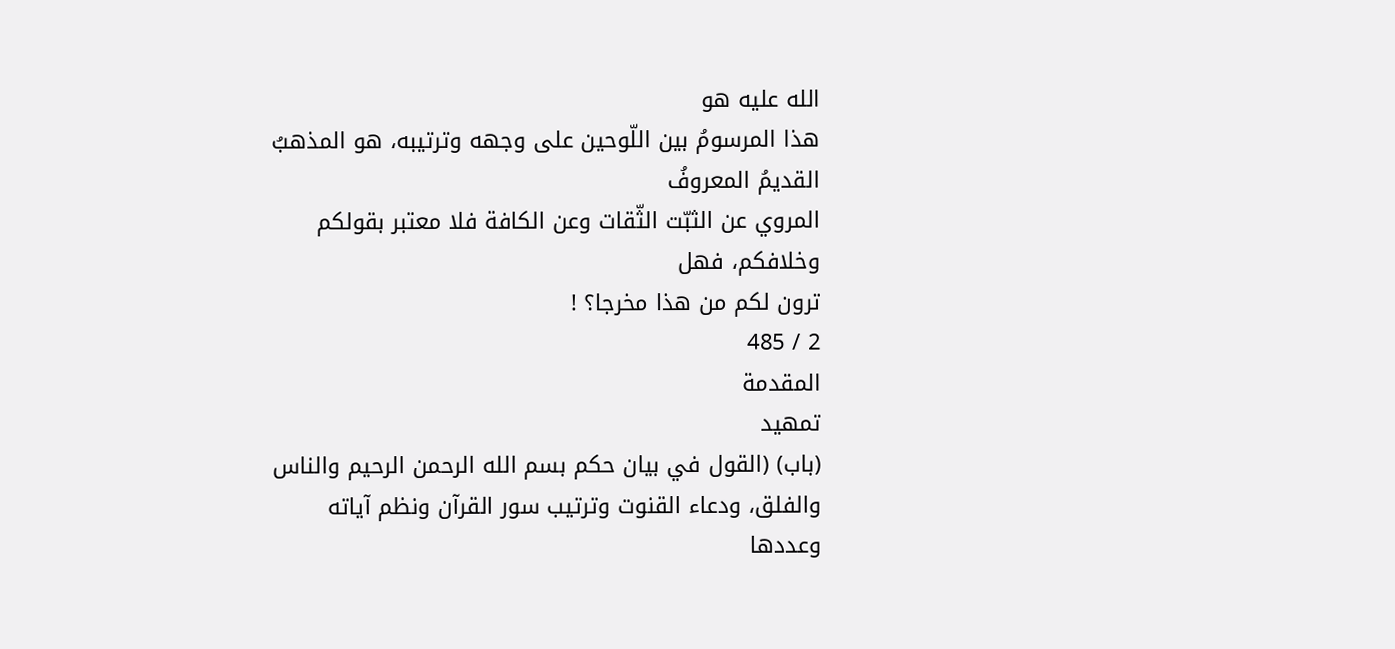الله عليه هو
هذا المرسومُ بين اللّوحين على وجهه وترتيبه، هو المذهبُ القديمُ المعروفُ
المروي عن الثبّت الثّقات وعن الكافة فلا معتبر بقولكم وخلافكم، فهل
ترون لكم من هذا مخرجا؟ !
2 / 485
المقدمة
تمهيد
(باب) (القول في بيان حكم بسم الله الرحمن الرحيم والناس والفلق، ودعاء القنوت وترتيب سور القرآن ونظم آياته وعددها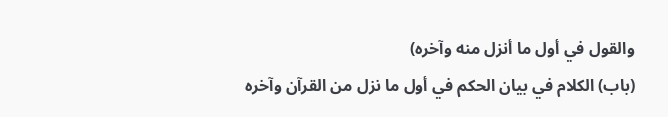والقول في أول ما أنزل منه وآخره)
(باب) الكلام في بيان الحكم في أول ما نزل من القرآن وآخره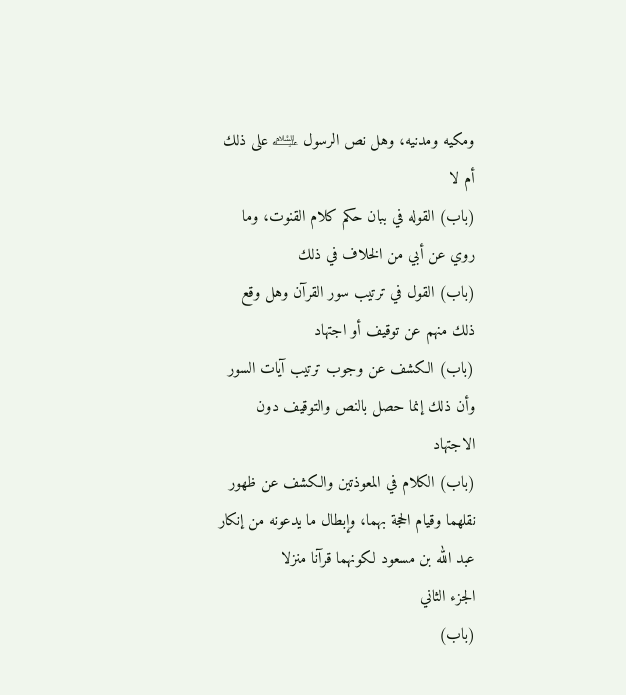ومكيه ومدنيه، وهل نص الرسول ﵇ على ذلك أم لا
(باب) القوله في ببان حكم كلام القنوت، وما روي عن أبي من الخلاف في ذلك
(باب) القول في ترتيب سور القرآن وهل وقع ذلك منهم عن توقيف أو اجتهاد
(باب) الكشف عن وجوب ترتيب آيات السور وأن ذلك إنما حصل بالنص والتوقيف دون الاجتهاد
(باب) الكلام في المعوذتين والكشف عن ظهور نقلهما وقيام الحجة بهما، وإبطال ما يدعونه من إنكار عبد الله بن مسعود لكونهما قرآنا منزلا
الجزء الثاني
(باب)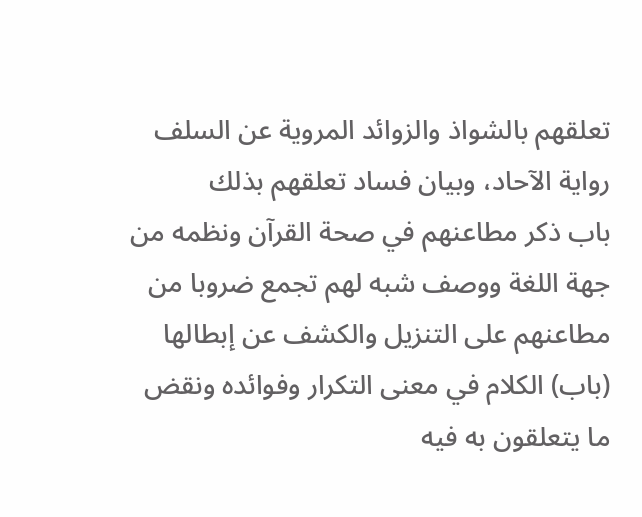تعلقهم بالشواذ والزوائد المروية عن السلف رواية الآحاد، وبيان فساد تعلقهم بذلك
باب ذكر مطاعنهم في صحة القرآن ونظمه من جهة اللغة ووصف شبه لهم تجمع ضروبا من مطاعنهم على التنزيل والكشف عن إبطالها
(باب) الكلام في معنى التكرار وفوائده ونقض ما يتعلقون به فيه